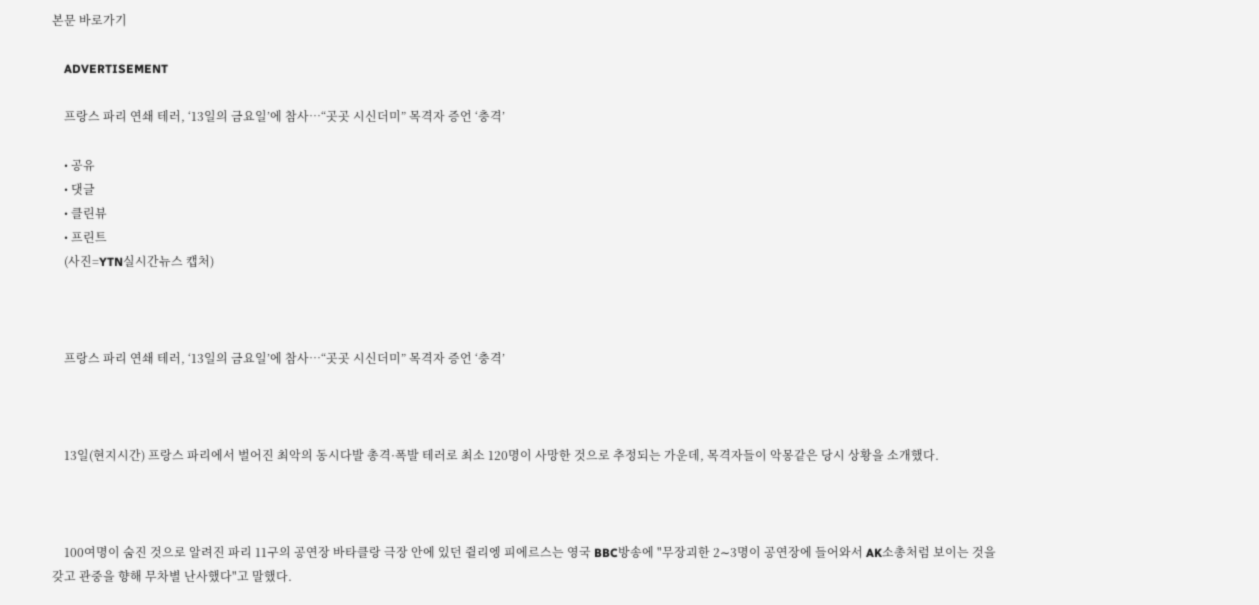본문 바로가기

    ADVERTISEMENT

    프랑스 파리 연쇄 테러, ‘13일의 금요일’에 참사…“곳곳 시신더미” 목격자 증언 ‘충격’

    • 공유
    • 댓글
    • 클린뷰
    • 프린트
    (사진=YTN실시간뉴스 캡처)



    프랑스 파리 연쇄 테러, ‘13일의 금요일’에 참사…“곳곳 시신더미” 목격자 증언 ‘충격’



    13일(현지시간) 프랑스 파리에서 벌어진 최악의 동시다발 총격·폭발 테러로 최소 120명이 사망한 것으로 추정되는 가운데, 목격자들이 악몽같은 당시 상황을 소개했다.



    100여명이 숨진 것으로 알려진 파리 11구의 공연장 바타클랑 극장 안에 있던 쥘리엥 피에르스는 영국 BBC방송에 "무장괴한 2∼3명이 공연장에 들어와서 AK소총처럼 보이는 것을 갖고 관중을 향해 무차별 난사했다"고 말했다.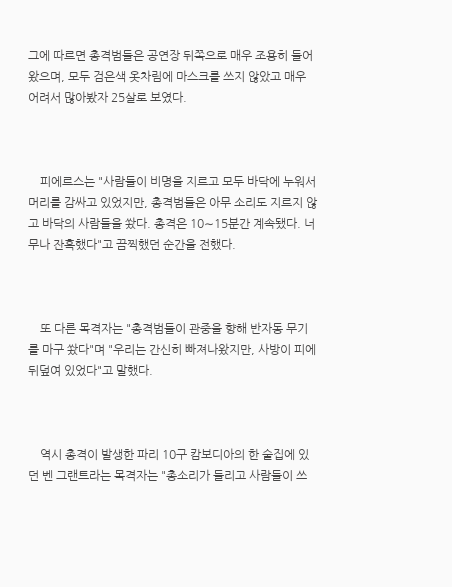그에 따르면 총격범들은 공연장 뒤쪽으로 매우 조용히 들어왔으며, 모두 검은색 옷차림에 마스크를 쓰지 않았고 매우 어려서 많아봤자 25살로 보였다.



    피에르스는 "사람들이 비명을 지르고 모두 바닥에 누워서 머리를 감싸고 있었지만, 총격범들은 아무 소리도 지르지 않고 바닥의 사람들을 쐈다. 총격은 10∼15분간 계속됐다. 너무나 잔혹했다"고 끔찍했던 순간을 전했다.



    또 다른 목격자는 "총격범들이 관중을 향해 반자동 무기를 마구 쐈다"며 "우리는 간신히 빠져나왔지만, 사방이 피에 뒤덮여 있었다"고 말했다.



    역시 총격이 발생한 파리 10구 캄보디아의 한 술집에 있던 벤 그랜트라는 목격자는 "총소리가 들리고 사람들이 쓰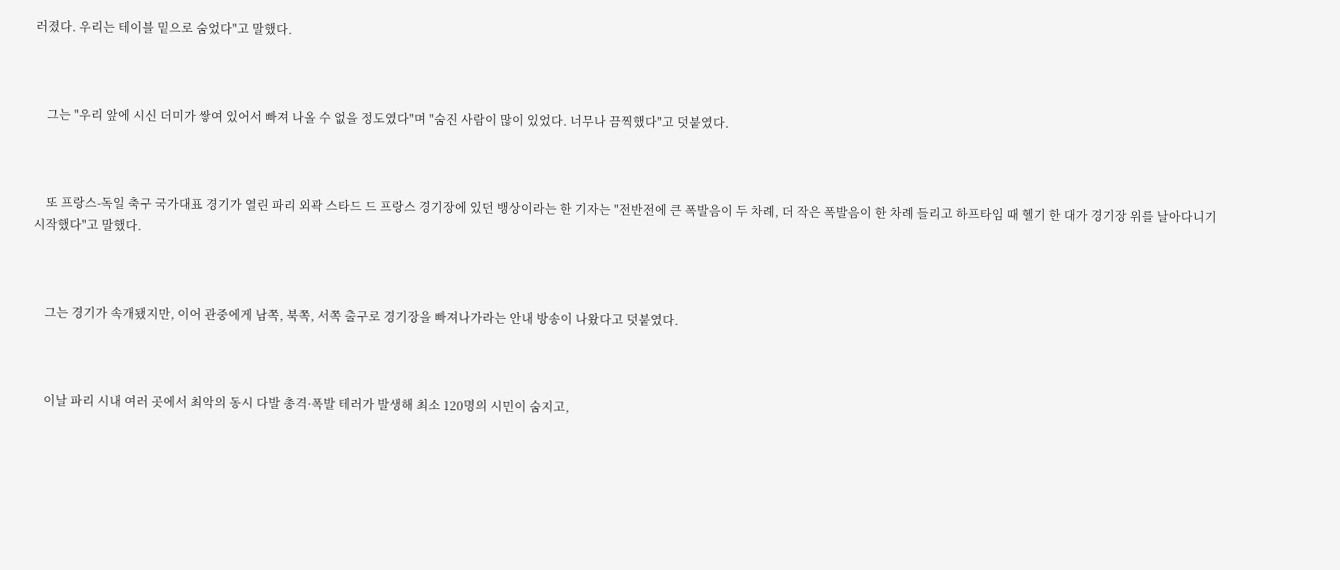러졌다. 우리는 테이블 밑으로 숨었다"고 말했다.



    그는 "우리 앞에 시신 더미가 쌓여 있어서 빠져 나올 수 없을 정도였다"며 "숨진 사람이 많이 있었다. 너무나 끔찍했다"고 덧붙였다.



    또 프랑스-독일 축구 국가대표 경기가 열린 파리 외곽 스타드 드 프랑스 경기장에 있던 뱅상이라는 한 기자는 "전반전에 큰 폭발음이 두 차례, 더 작은 폭발음이 한 차례 들리고 하프타임 때 헬기 한 대가 경기장 위를 날아다니기 시작했다"고 말했다.



    그는 경기가 속개됐지만, 이어 관중에게 남쪽, 북쪽, 서쪽 출구로 경기장을 빠져나가라는 안내 방송이 나왔다고 덧붙였다.



    이날 파리 시내 여러 곳에서 최악의 동시 다발 총격·폭발 테러가 발생해 최소 120명의 시민이 숨지고,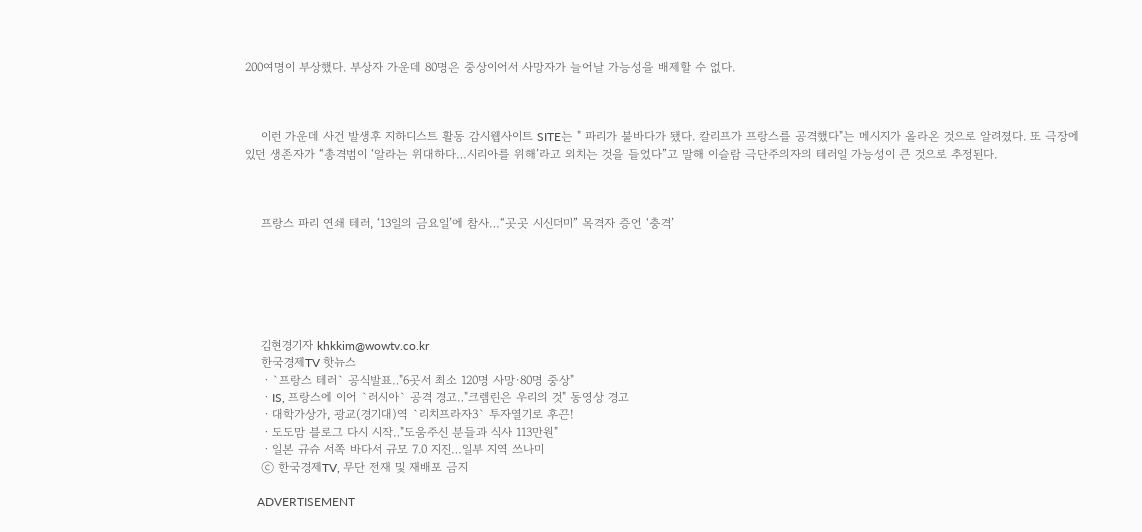200여명이 부상했다. 부상자 가운데 80명은 중상이어서 사망자가 늘어날 가능성을 배제할 수 없다.



    이런 가운데 사건 발생후 지하디스트 활동 감시웹사이트 SITE는 " 파리가 불바다가 됐다. 칼리프가 프랑스를 공격했다"는 메시지가 올라온 것으로 알려졌다. 또 극장에 있던 생존자가 “총격범이 ‘알라는 위대하다…시리아를 위해’라고 외치는 것을 들었다”고 말해 이슬람 극단주의자의 테러일 가능성이 큰 것으로 추정된다.



    프랑스 파리 연쇄 테러, ‘13일의 금요일’에 참사…“곳곳 시신더미” 목격자 증언 ‘충격’






    김현경기자 khkkim@wowtv.co.kr
    한국경제TV 핫뉴스
    ㆍ`프랑스 테러` 공식발표‥"6곳서 최소 120명 사망·80명 중상"
    ㆍIS, 프랑스에 이어 `러시아` 공격 경고‥"크렘린은 우리의 것" 동영상 경고
    ㆍ대학가상가, 광교(경기대)역 `리치프라자3` 투자열기로 후끈!
    ㆍ도도맘 블로그 다시 시작‥"도움주신 분들과 식사 113만원"
    ㆍ일본 규슈 서쪽 바다서 규모 7.0 지진…일부 지역 쓰나미
    ⓒ 한국경제TV, 무단 전재 및 재배포 금지

    ADVERTISEMENT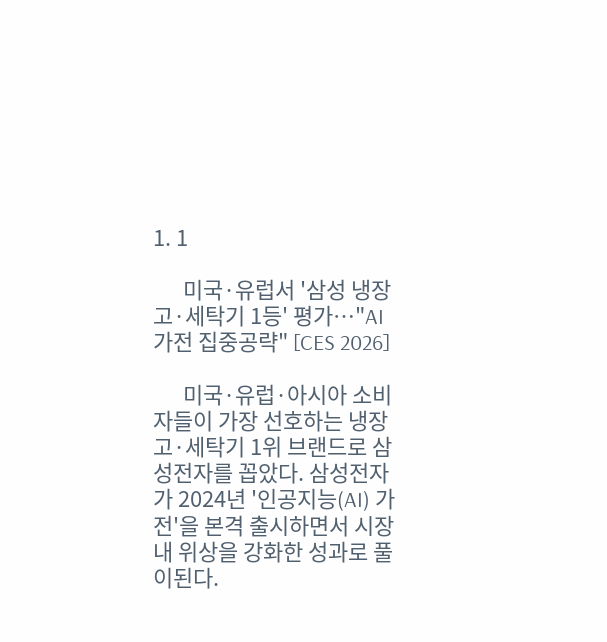1. 1

      미국·유럽서 '삼성 냉장고·세탁기 1등' 평가…"AI 가전 집중공략" [CES 2026]

      미국·유럽·아시아 소비자들이 가장 선호하는 냉장고·세탁기 1위 브랜드로 삼성전자를 꼽았다. 삼성전자가 2024년 '인공지능(AI) 가전'을 본격 출시하면서 시장 내 위상을 강화한 성과로 풀이된다.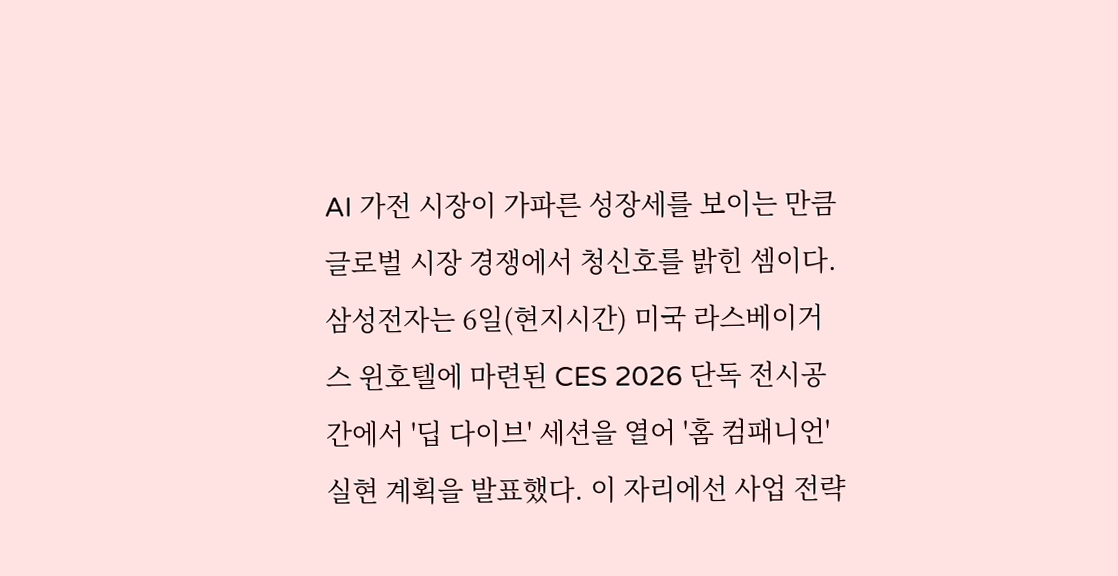AI 가전 시장이 가파른 성장세를 보이는 만큼 글로벌 시장 경쟁에서 청신호를 밝힌 셈이다.삼성전자는 6일(현지시간) 미국 라스베이거스 윈호텔에 마련된 CES 2026 단독 전시공간에서 '딥 다이브' 세션을 열어 '홈 컴패니언' 실현 계획을 발표했다. 이 자리에선 사업 전략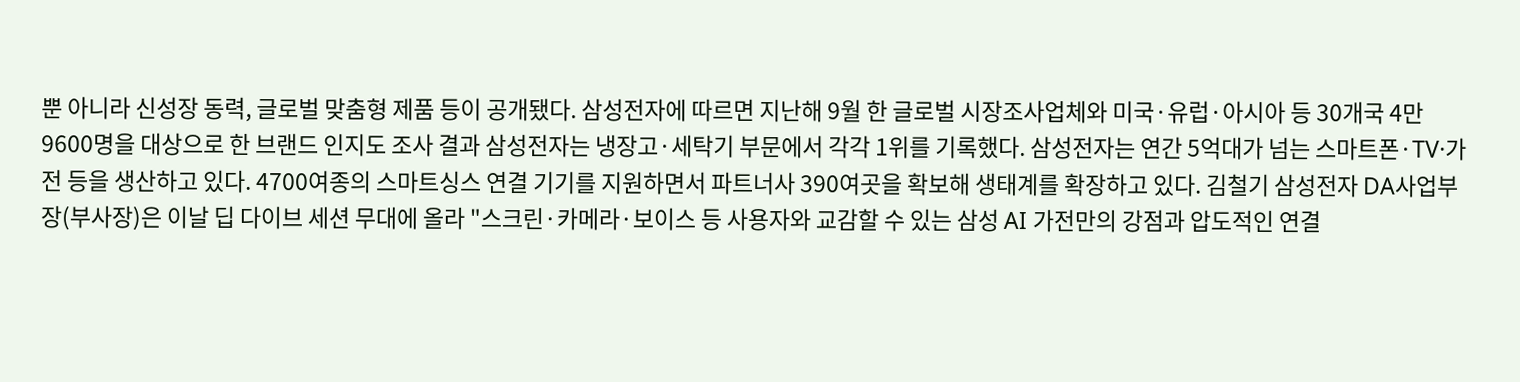뿐 아니라 신성장 동력, 글로벌 맞춤형 제품 등이 공개됐다. 삼성전자에 따르면 지난해 9월 한 글로벌 시장조사업체와 미국·유럽·아시아 등 30개국 4만9600명을 대상으로 한 브랜드 인지도 조사 결과 삼성전자는 냉장고·세탁기 부문에서 각각 1위를 기록했다. 삼성전자는 연간 5억대가 넘는 스마트폰·TV·가전 등을 생산하고 있다. 4700여종의 스마트싱스 연결 기기를 지원하면서 파트너사 390여곳을 확보해 생태계를 확장하고 있다. 김철기 삼성전자 DA사업부장(부사장)은 이날 딥 다이브 세션 무대에 올라 "스크린·카메라·보이스 등 사용자와 교감할 수 있는 삼성 AI 가전만의 강점과 압도적인 연결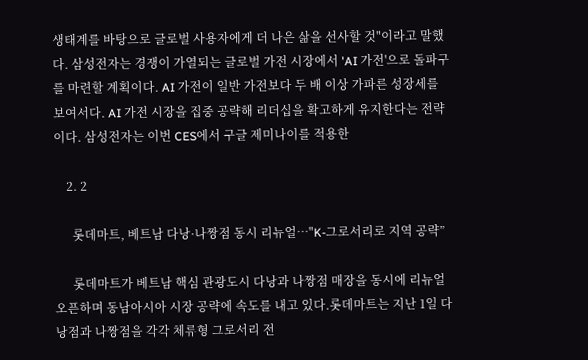생태계를 바탕으로 글로벌 사용자에게 더 나은 삶을 선사할 것"이라고 말했다. 삼성전자는 경쟁이 가열되는 글로벌 가전 시장에서 'AI 가전'으로 돌파구를 마련할 계획이다. AI 가전이 일반 가전보다 두 배 이상 가파른 성장세를 보여서다. AI 가전 시장을 집중 공략해 리더십을 확고하게 유지한다는 전략이다. 삼성전자는 이번 CES에서 구글 제미나이를 적용한

    2. 2

      롯데마트, 베트남 다낭·나짱점 동시 리뉴얼…"K-그로서리로 지역 공략”

      롯데마트가 베트남 핵심 관광도시 다낭과 나짱점 매장을 동시에 리뉴얼 오픈하며 동남아시아 시장 공략에 속도를 내고 있다.롯데마트는 지난 1일 다낭점과 나짱점을 각각 체류형 그로서리 전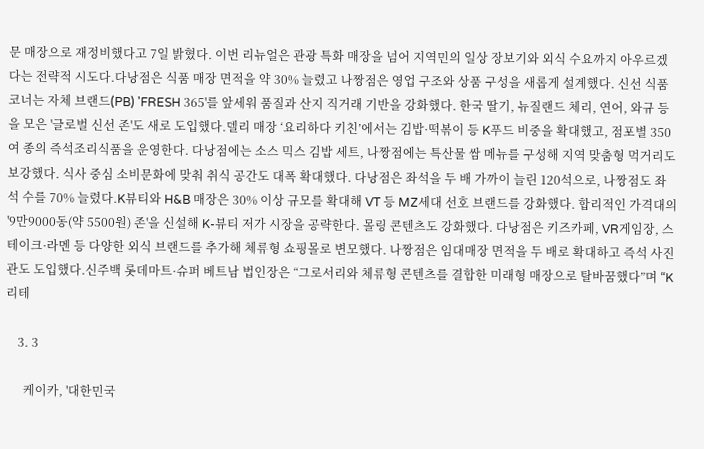문 매장으로 재정비했다고 7일 밝혔다. 이번 리뉴얼은 관광 특화 매장을 넘어 지역민의 일상 장보기와 외식 수요까지 아우르겠다는 전략적 시도다.다낭점은 식품 매장 면적을 약 30% 늘렸고 나짱점은 영업 구조와 상품 구성을 새롭게 설계했다. 신선 식품 코너는 자체 브랜드(PB) 'FRESH 365'를 앞세워 품질과 산지 직거래 기반을 강화했다. 한국 딸기, 뉴질랜드 체리, 연어, 와규 등을 모은 '글로벌 신선 존'도 새로 도입했다.델리 매장 ‘요리하다 키친’에서는 김밥·떡볶이 등 K푸드 비중을 확대했고, 점포별 350여 종의 즉석조리식품을 운영한다. 다낭점에는 소스 믹스 김밥 세트, 나짱점에는 특산물 쌈 메뉴를 구성해 지역 맞춤형 먹거리도 보강했다. 식사 중심 소비문화에 맞춰 취식 공간도 대폭 확대했다. 다낭점은 좌석을 두 배 가까이 늘린 120석으로, 나짱점도 좌석 수를 70% 늘렸다.K뷰티와 H&B 매장은 30% 이상 규모를 확대해 VT 등 MZ세대 선호 브랜드를 강화했다. 합리적인 가격대의 '9만9000동(약 5500원) 존'을 신설해 K-뷰티 저가 시장을 공략한다. 몰링 콘텐츠도 강화했다. 다낭점은 키즈카페, VR게임장, 스테이크·라멘 등 다양한 외식 브랜드를 추가해 체류형 쇼핑몰로 변모했다. 나짱점은 임대매장 면적을 두 배로 확대하고 즉석 사진관도 도입했다.신주백 롯데마트·슈퍼 베트남 법인장은 “그로서리와 체류형 콘텐츠를 결합한 미래형 매장으로 탈바꿈했다”며 “K리테

    3. 3

      케이카, '대한민국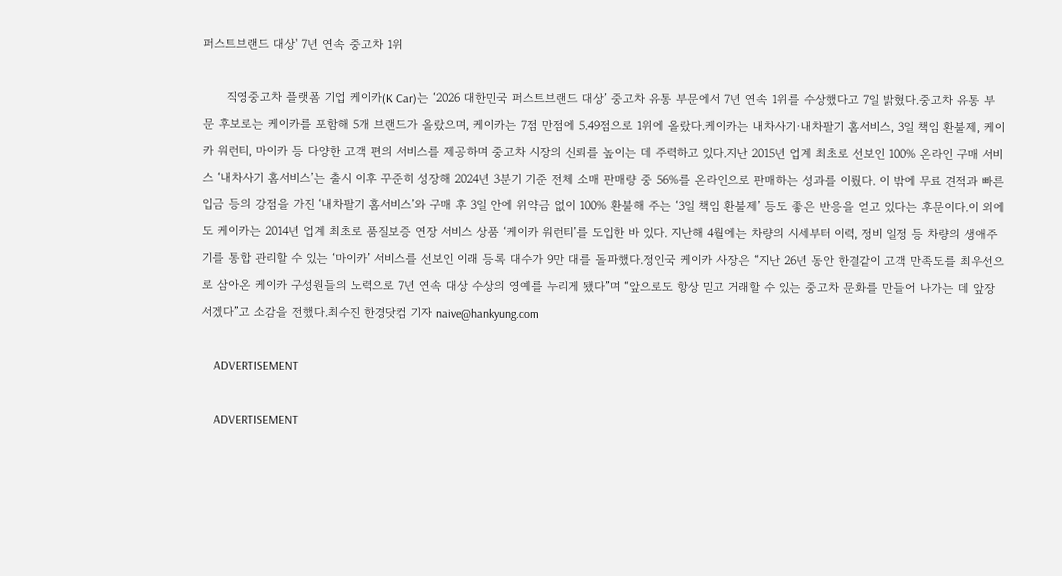퍼스트브랜드 대상' 7년 연속 중고차 1위

      직영중고차 플랫폼 기업 케이카(K Car)는 ‘2026 대한민국 퍼스트브랜드 대상’ 중고차 유통 부문에서 7년 연속 1위를 수상했다고 7일 밝혔다.중고차 유통 부문 후보로는 케이카를 포함해 5개 브랜드가 올랐으며, 케이카는 7점 만점에 5.49점으로 1위에 올랐다.케이카는 내차사기·내차팔기 홈서비스, 3일 책임 환불제, 케이카 워런티, 마이카 등 다양한 고객 편의 서비스를 제공하며 중고차 시장의 신뢰를 높이는 데 주력하고 있다.지난 2015년 업계 최초로 선보인 100% 온라인 구매 서비스 ‘내차사기 홈서비스’는 출시 이후 꾸준히 성장해 2024년 3분기 기준 전체 소매 판매량 중 56%를 온라인으로 판매하는 성과를 이뤘다. 이 밖에 무료 견적과 빠른 입금 등의 강점을 가진 ‘내차팔기 홈서비스’와 구매 후 3일 안에 위약금 없이 100% 환불해 주는 ‘3일 책임 환불제’ 등도 좋은 반응을 얻고 있다는 후문이다.이 외에도 케이카는 2014년 업계 최초로 품질보증 연장 서비스 상품 ‘케이카 워런티’를 도입한 바 있다. 지난해 4월에는 차량의 시세부터 이력, 정비 일정 등 차량의 생애주기를 통합 관리할 수 있는 ‘마이카’ 서비스를 선보인 이래 등록 대수가 9만 대를 돌파했다.정인국 케이카 사장은 “지난 26년 동안 한결같이 고객 만족도를 최우선으로 삼아온 케이카 구성원들의 노력으로 7년 연속 대상 수상의 영예를 누리게 됐다”며 “앞으로도 항상 믿고 거래할 수 있는 중고차 문화를 만들어 나가는 데 앞장서겠다”고 소감을 전했다.최수진 한경닷컴 기자 naive@hankyung.com

    ADVERTISEMENT

    ADVERTISEMENT